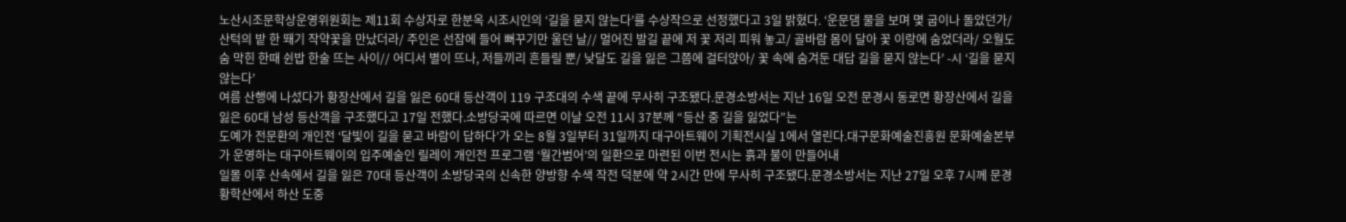노산시조문학상운영위원회는 제11회 수상자로 한분옥 시조시인의 ‘길을 묻지 않는다’를 수상작으로 선정했다고 3일 밝혔다. ‘운문댐 물을 보며 몇 굽이나 돌았던가/ 산턱의 밭 한 뙈기 작약꽃을 만났더라/ 주인은 선잠에 들어 뻐꾸기만 울던 날// 멀어진 발길 끝에 저 꽃 저리 피워 놓고/ 골바람 몸이 달아 꽃 이랑에 숨었더라/ 오월도 숨 막힌 한때 쉰밥 한술 뜨는 사이// 어디서 별이 뜨나, 저들끼리 흔들릴 뿐/ 낮달도 길을 잃은 그쯤에 걸터앉아/ 꽃 속에 숨겨둔 대답 길을 묻지 않는다’ -시 ‘길을 묻지 않는다’
여름 산행에 나섰다가 황장산에서 길을 잃은 60대 등산객이 119 구조대의 수색 끝에 무사히 구조됐다.문경소방서는 지난 16일 오전 문경시 동로면 황장산에서 길을 잃은 60대 남성 등산객을 구조했다고 17일 전했다.소방당국에 따르면 이날 오전 11시 37분께 “등산 중 길을 잃었다”는
도예가 전문환의 개인전 ‘달빛이 길을 묻고 바람이 답하다’가 오는 8월 3일부터 31일까지 대구아트웨이 기획전시실 1에서 열린다.대구문화예술진흥원 문화예술본부가 운영하는 대구아트웨이의 입주예술인 릴레이 개인전 프로그램 ‘월간범어’의 일환으로 마련된 이번 전시는 흙과 불이 만들어내
일몰 이후 산속에서 길을 잃은 70대 등산객이 소방당국의 신속한 양방향 수색 작전 덕분에 약 2시간 만에 무사히 구조됐다.문경소방서는 지난 27일 오후 7시께 문경 황학산에서 하산 도중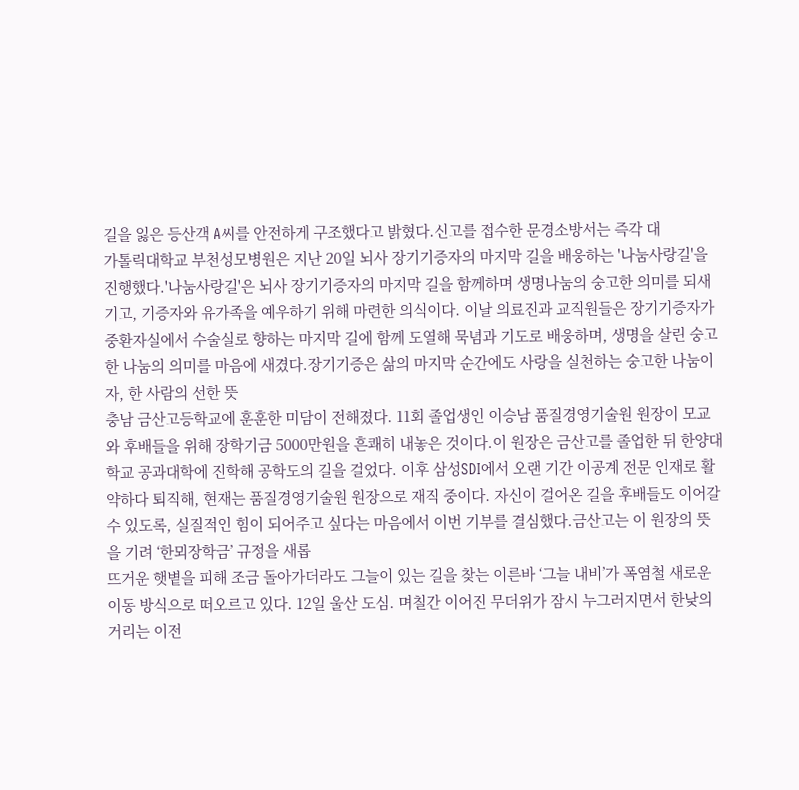길을 잃은 등산객 A씨를 안전하게 구조했다고 밝혔다.신고를 접수한 문경소방서는 즉각 대
가톨릭대학교 부천성모병원은 지난 20일 뇌사 장기기증자의 마지막 길을 배웅하는 '나눔사랑길'을 진행했다.'나눔사랑길'은 뇌사 장기기증자의 마지막 길을 함께하며 생명나눔의 숭고한 의미를 되새기고, 기증자와 유가족을 예우하기 위해 마련한 의식이다. 이날 의료진과 교직원들은 장기기증자가 중환자실에서 수술실로 향하는 마지막 길에 함께 도열해 묵념과 기도로 배웅하며, 생명을 살린 숭고한 나눔의 의미를 마음에 새겼다.장기기증은 삶의 마지막 순간에도 사랑을 실천하는 숭고한 나눔이자, 한 사람의 선한 뜻
충남 금산고등학교에 훈훈한 미담이 전해졌다. 11회 졸업생인 이승남 품질경영기술원 원장이 모교와 후배들을 위해 장학기금 5000만원을 흔쾌히 내놓은 것이다.이 원장은 금산고를 졸업한 뒤 한양대학교 공과대학에 진학해 공학도의 길을 걸었다. 이후 삼성SDI에서 오랜 기간 이공계 전문 인재로 활약하다 퇴직해, 현재는 품질경영기술원 원장으로 재직 중이다. 자신이 걸어온 길을 후배들도 이어갈 수 있도록, 실질적인 힘이 되어주고 싶다는 마음에서 이번 기부를 결심했다.금산고는 이 원장의 뜻을 기려 ‘한뫼장학금’ 규정을 새롭
뜨거운 햇볕을 피해 조금 돌아가더라도 그늘이 있는 길을 찾는 이른바 ‘그늘 내비’가 폭염철 새로운 이동 방식으로 떠오르고 있다. 12일 울산 도심. 며칠간 이어진 무더위가 잠시 누그러지면서 한낮의 거리는 이전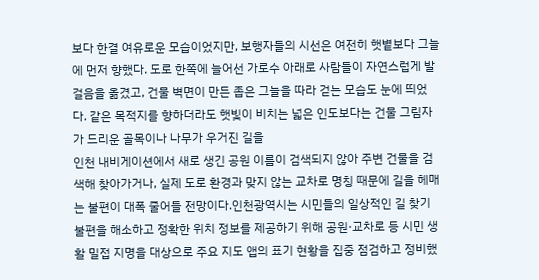보다 한결 여유로운 모습이었지만, 보행자들의 시선은 여전히 햇볕보다 그늘에 먼저 향했다. 도로 한쪽에 늘어선 가로수 아래로 사람들이 자연스럽게 발걸음을 옮겼고, 건물 벽면이 만든 좁은 그늘을 따라 걷는 모습도 눈에 띄었다. 같은 목적지를 향하더라도 햇빛이 비치는 넓은 인도보다는 건물 그림자가 드리운 골목이나 나무가 우거진 길을
인천 내비게이션에서 새로 생긴 공원 이름이 검색되지 않아 주변 건물을 검색해 찾아가거나, 실제 도로 환경과 맞지 않는 교차로 명칭 때문에 길을 헤매는 불편이 대폭 줄어들 전망이다.인천광역시는 시민들의 일상적인 길 찾기 불편을 해소하고 정확한 위치 정보를 제공하기 위해 공원·교차로 등 시민 생활 밀접 지명을 대상으로 주요 지도 앱의 표기 현황을 집중 점검하고 정비했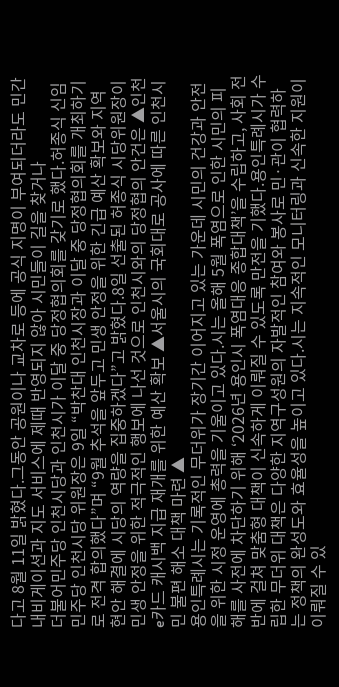다고 8월 11일 밝혔다.그동안 공원이나 교차로 등에 공식 지명이 부여되더라도 민간 내비게이션과 지도 서비스에 제때 반영되지 않아 시민들이 길을 찾거나
더불어민주당 인천시당과 인천시가 이달 중 당정협의회를 갖기로 했다.허종식 신임 민주당 인천시당 위원장은 9일 “박찬대 인천시장과 이달 중 당정협의회를 개최하기로 전격 합의했다”며 “9월 추석을 앞두고 민생 안정을 위한 긴급 예산 확보와 지역 현안 해결에 시당의 역량을 집중하겠다”고 밝혔다.8일 선출된 허종식 시당위원장이 민생 안정을 위한 적극적인 행보에 나선 것으로 인천시와의 당정협의 안건은 ▲인천e카드 캐시백 지급 재개를 위한 예산 확보 ▲서울시의 국회대로 공사에 따른 인천시민 불편 해소 대책 마련 ▲
용인특례시는 기록적인 무더위가 장기간 이어지고 있는 가운데 시민의 건강과 안전을 위한 시정 운영에 총력을 기울이고 있다.시는 올해 5월 폭염으로 인한 시민의 피해를 사전에 차단하기 위해 ‘2026년 용인시 폭염대응 종합대책’을 수립하고, 사회 전반에 걸쳐 맞춤형 대책이 신속하게 이뤄질 수 있도록 만전을 기했다.용인특례시가 수립한 무더위 대책은 다양한 지역구성원의 자발적인 참여와 봉사로 민·관이 협력하는 정책의 완성도와 효율성을 높이고 있다.시는 지속적인 모니터링과 신속한 지원이 이뤄질 수 있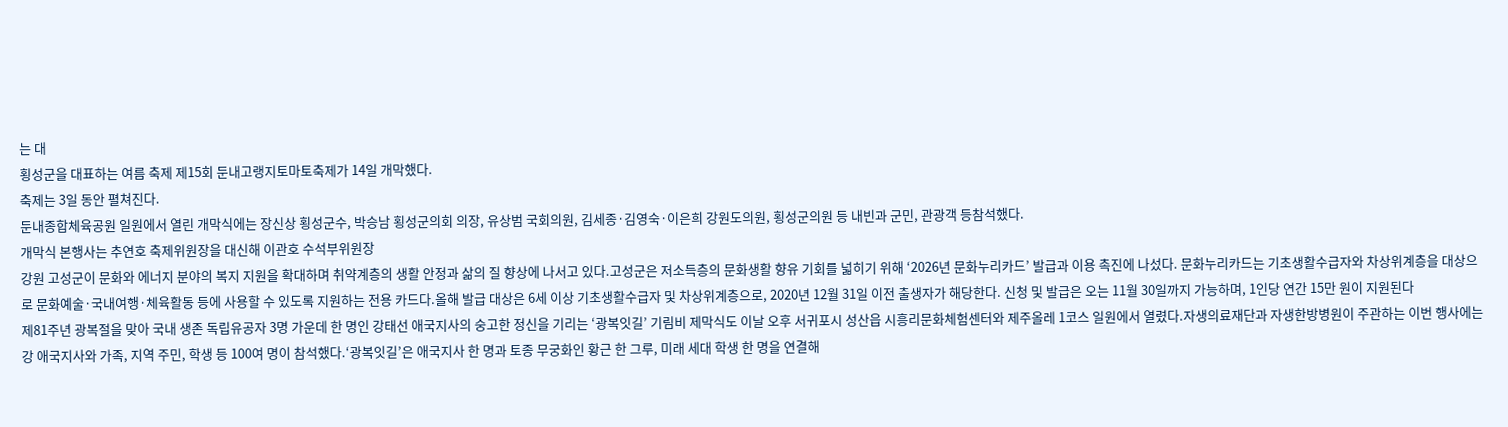는 대
횡성군을 대표하는 여름 축제 제15회 둔내고랭지토마토축제가 14일 개막했다.
축제는 3일 동안 펼쳐진다.
둔내종합체육공원 일원에서 열린 개막식에는 장신상 횡성군수, 박승남 횡성군의회 의장, 유상범 국회의원, 김세종·김영숙·이은희 강원도의원, 횡성군의원 등 내빈과 군민, 관광객 등참석했다.
개막식 본행사는 추연호 축제위원장을 대신해 이관호 수석부위원장
강원 고성군이 문화와 에너지 분야의 복지 지원을 확대하며 취약계층의 생활 안정과 삶의 질 향상에 나서고 있다.고성군은 저소득층의 문화생활 향유 기회를 넓히기 위해 ‘2026년 문화누리카드’ 발급과 이용 촉진에 나섰다. 문화누리카드는 기초생활수급자와 차상위계층을 대상으로 문화예술·국내여행·체육활동 등에 사용할 수 있도록 지원하는 전용 카드다.올해 발급 대상은 6세 이상 기초생활수급자 및 차상위계층으로, 2020년 12월 31일 이전 출생자가 해당한다. 신청 및 발급은 오는 11월 30일까지 가능하며, 1인당 연간 15만 원이 지원된다
제81주년 광복절을 맞아 국내 생존 독립유공자 3명 가운데 한 명인 강태선 애국지사의 숭고한 정신을 기리는 ‘광복잇길’ 기림비 제막식도 이날 오후 서귀포시 성산읍 시흥리문화체험센터와 제주올레 1코스 일원에서 열렸다.자생의료재단과 자생한방병원이 주관하는 이번 행사에는 강 애국지사와 가족, 지역 주민, 학생 등 100여 명이 참석했다.‘광복잇길’은 애국지사 한 명과 토종 무궁화인 황근 한 그루, 미래 세대 학생 한 명을 연결해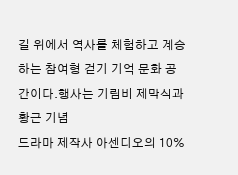길 위에서 역사를 체험하고 계승하는 참여형 걷기 기억 문화 공간이다.행사는 기림비 제막식과 황근 기념
드라마 제작사 아센디오의 10%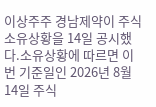이상주주 경남제약이 주식 소유상황을 14일 공시했다.소유상황에 따르면 이번 기준일인 2026년 8월 14일 주식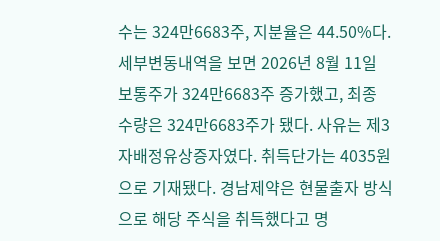수는 324만6683주, 지분율은 44.50%다.세부변동내역을 보면 2026년 8월 11일 보통주가 324만6683주 증가했고, 최종 수량은 324만6683주가 됐다. 사유는 제3자배정유상증자였다. 취득단가는 4035원으로 기재됐다. 경남제약은 현물출자 방식으로 해당 주식을 취득했다고 명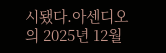시됐다.아센디오의 2025년 12월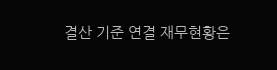결산 기준 연결 재무현황은